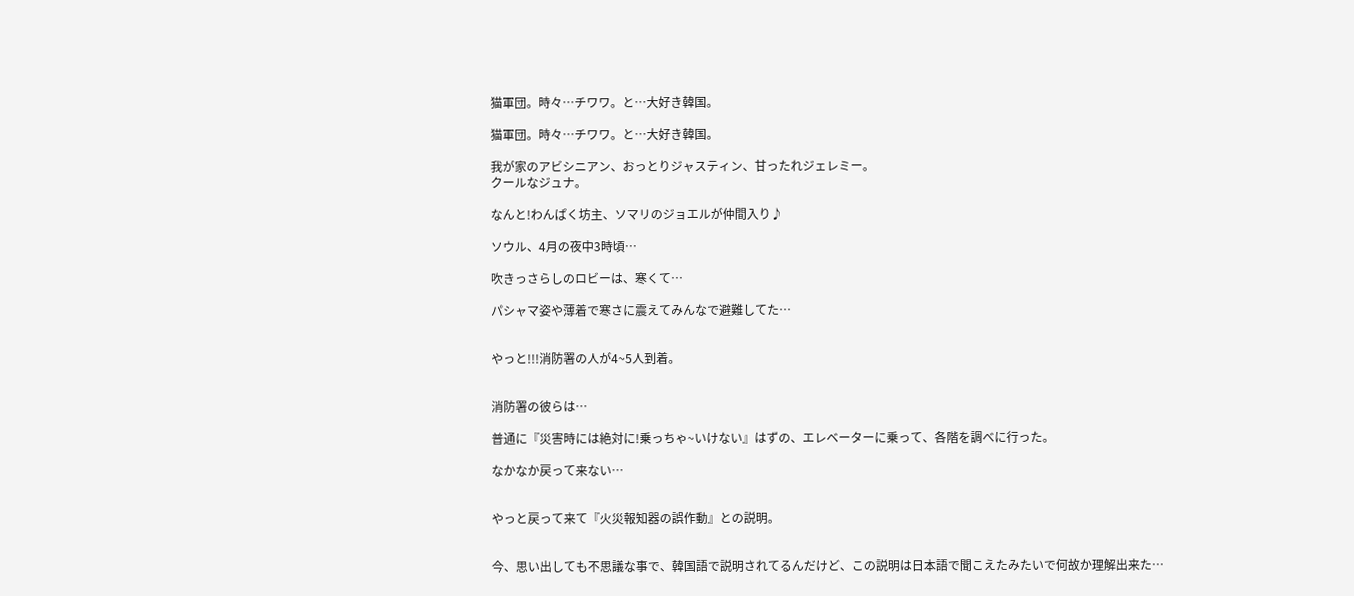猫軍団。時々…チワワ。と…大好き韓国。

猫軍団。時々…チワワ。と…大好き韓国。

我が家のアビシニアン、おっとりジャスティン、甘ったれジェレミー。
クールなジュナ。

なんと!わんぱく坊主、ソマリのジョエルが仲間入り♪

ソウル、4月の夜中3時頃…

吹きっさらしのロビーは、寒くて…

パシャマ姿や薄着で寒さに震えてみんなで避難してた…


やっと!!!消防署の人が4~5人到着。


消防署の彼らは…

普通に『災害時には絶対に!乗っちゃ~いけない』はずの、エレベーターに乗って、各階を調べに行った。

なかなか戻って来ない…


やっと戻って来て『火災報知器の誤作動』との説明。


今、思い出しても不思議な事で、韓国語で説明されてるんだけど、この説明は日本語で聞こえたみたいで何故か理解出来た…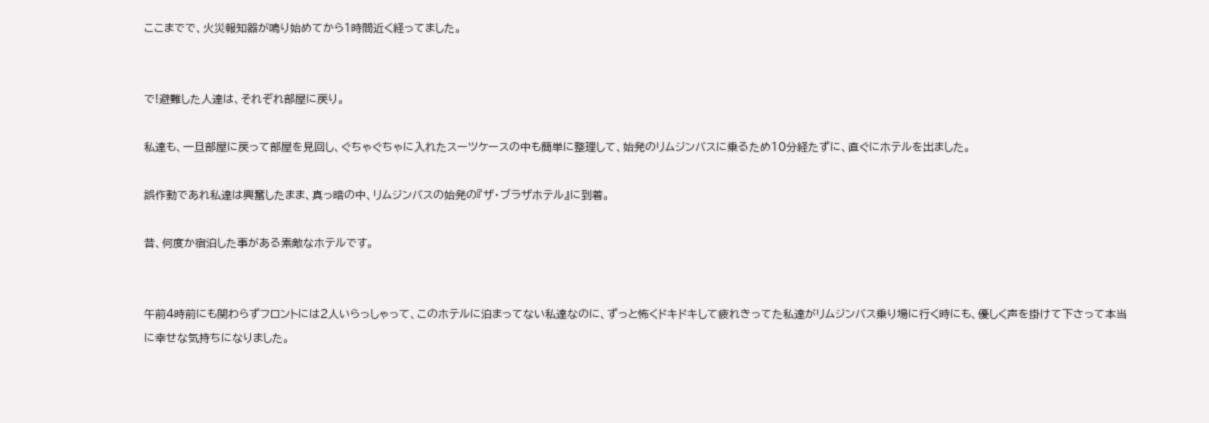ここまでで、火災報知器が鳴り始めてから1時間近く経ってました。


で!避難した人達は、それぞれ部屋に戻り。

私達も、一旦部屋に戻って部屋を見回し、ぐちゃぐちゃに入れたスーツケースの中も簡単に整理して、始発のリムジンバスに乗るため10分経たずに、直ぐにホテルを出ました。

誤作動であれ私達は興奮したまま、真っ暗の中、リムジンバスの始発の『ザ・ブラザホテル』に到着。

昔、何度か宿泊した事がある素敵なホテルです。


午前4時前にも関わらずフロントには2人いらっしゃって、このホテルに泊まってない私達なのに、ずっと怖くドキドキして疲れきってた私達がリムジンバス乗り場に行く時にも、優しく声を掛けて下さって本当に幸せな気持ちになりました。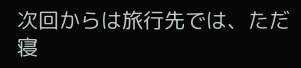次回からは旅行先では、ただ寝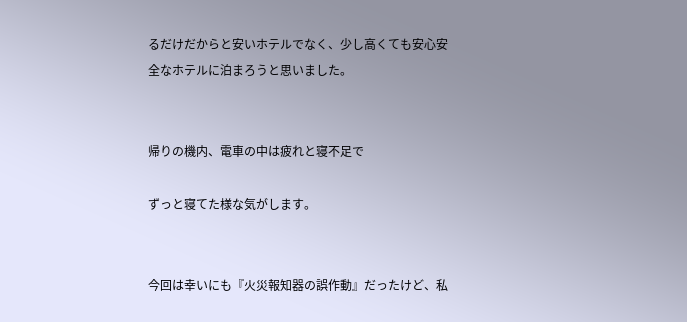るだけだからと安いホテルでなく、少し高くても安心安全なホテルに泊まろうと思いました。


帰りの機内、電車の中は疲れと寝不足で

ずっと寝てた様な気がします。


今回は幸いにも『火災報知器の誤作動』だったけど、私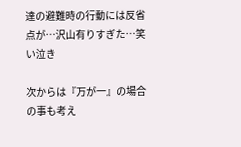達の避難時の行動には反省点が…沢山有りすぎた…笑い泣き

次からは『万が一』の場合の事も考え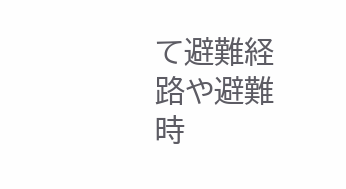て避難経路や避難時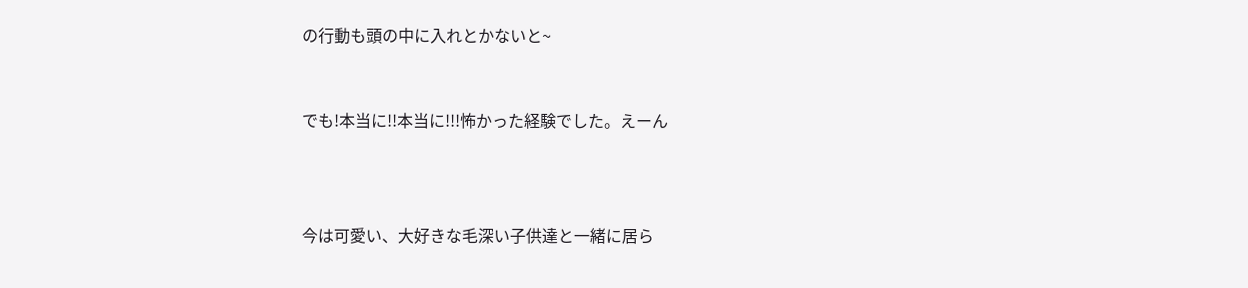の行動も頭の中に入れとかないと~


でも!本当に!!本当に!!!怖かった経験でした。えーん



今は可愛い、大好きな毛深い子供達と一緒に居ら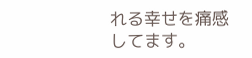れる幸せを痛感してます。